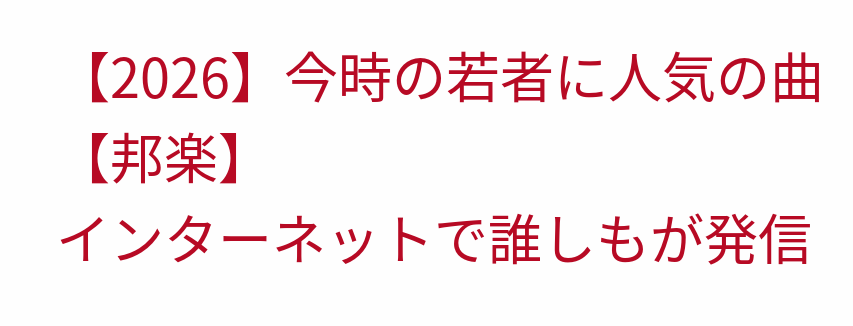【2026】今時の若者に人気の曲【邦楽】
インターネットで誰しもが発信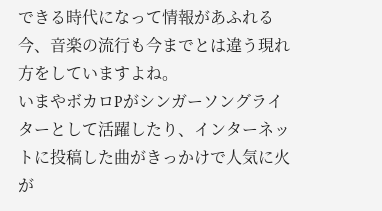できる時代になって情報があふれる今、音楽の流行も今までとは違う現れ方をしていますよね。
いまやボカロPがシンガーソングライターとして活躍したり、インターネットに投稿した曲がきっかけで人気に火が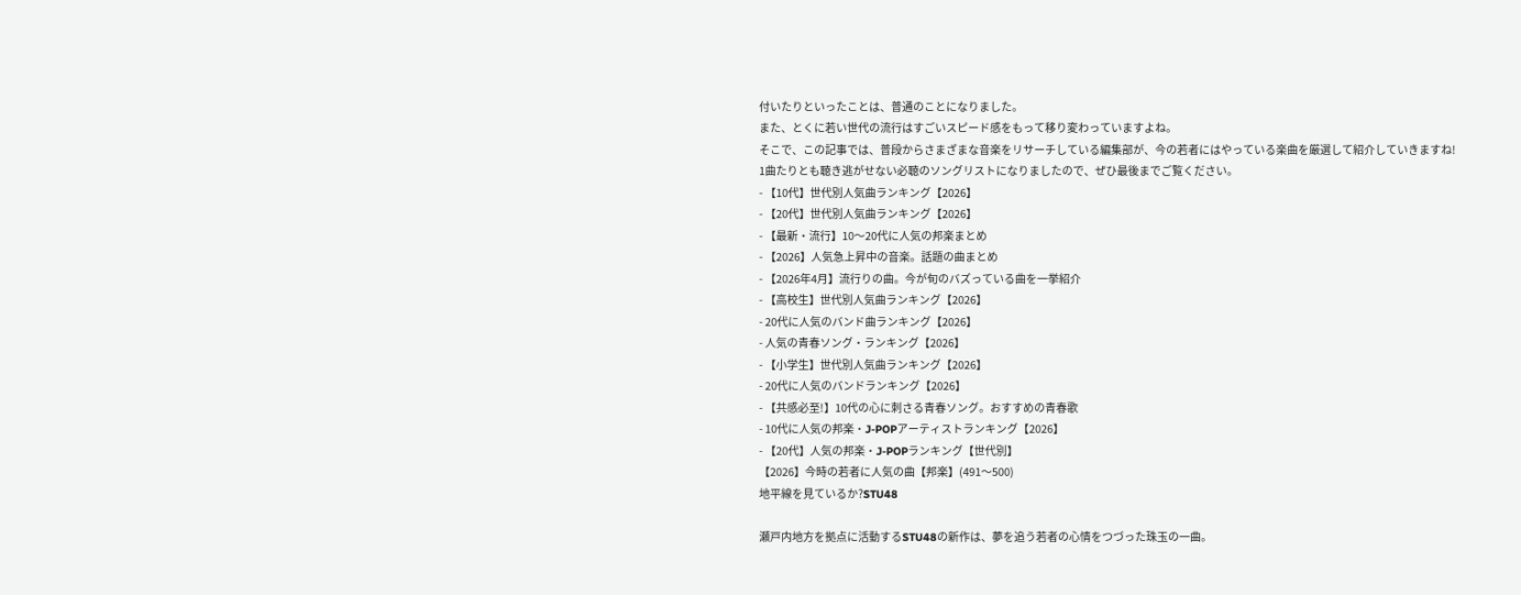付いたりといったことは、普通のことになりました。
また、とくに若い世代の流行はすごいスピード感をもって移り変わっていますよね。
そこで、この記事では、普段からさまざまな音楽をリサーチしている編集部が、今の若者にはやっている楽曲を厳選して紹介していきますね!
1曲たりとも聴き逃がせない必聴のソングリストになりましたので、ぜひ最後までご覧ください。
- 【10代】世代別人気曲ランキング【2026】
- 【20代】世代別人気曲ランキング【2026】
- 【最新・流行】10〜20代に人気の邦楽まとめ
- 【2026】人気急上昇中の音楽。話題の曲まとめ
- 【2026年4月】流行りの曲。今が旬のバズっている曲を一挙紹介
- 【高校生】世代別人気曲ランキング【2026】
- 20代に人気のバンド曲ランキング【2026】
- 人気の青春ソング・ランキング【2026】
- 【小学生】世代別人気曲ランキング【2026】
- 20代に人気のバンドランキング【2026】
- 【共感必至!】10代の心に刺さる青春ソング。おすすめの青春歌
- 10代に人気の邦楽・J-POPアーティストランキング【2026】
- 【20代】人気の邦楽・J-POPランキング【世代別】
【2026】今時の若者に人気の曲【邦楽】(491〜500)
地平線を見ているか?STU48

瀬戸内地方を拠点に活動するSTU48の新作は、夢を追う若者の心情をつづった珠玉の一曲。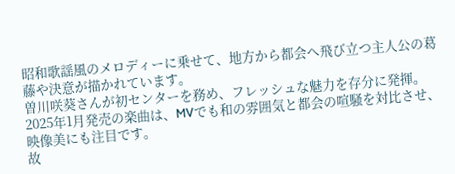昭和歌謡風のメロディーに乗せて、地方から都会へ飛び立つ主人公の葛藤や決意が描かれています。
曽川咲葵さんが初センターを務め、フレッシュな魅力を存分に発揮。
2025年1月発売の楽曲は、MVでも和の雰囲気と都会の喧騒を対比させ、映像美にも注目です。
故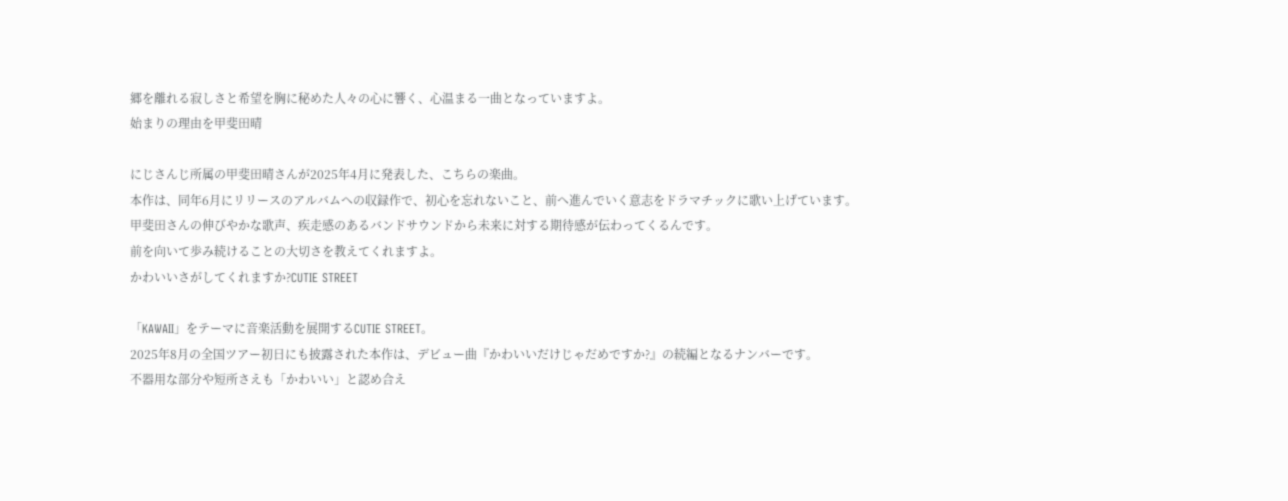郷を離れる寂しさと希望を胸に秘めた人々の心に響く、心温まる一曲となっていますよ。
始まりの理由を甲斐田晴

にじさんじ所属の甲斐田晴さんが2025年4月に発表した、こちらの楽曲。
本作は、同年6月にリリースのアルバムへの収録作で、初心を忘れないこと、前へ進んでいく意志をドラマチックに歌い上げています。
甲斐田さんの伸びやかな歌声、疾走感のあるバンドサウンドから未来に対する期待感が伝わってくるんです。
前を向いて歩み続けることの大切さを教えてくれますよ。
かわいいさがしてくれますか?CUTIE STREET

「KAWAII」をテーマに音楽活動を展開するCUTIE STREET。
2025年8月の全国ツアー初日にも披露された本作は、デビュー曲『かわいいだけじゃだめですか?』の続編となるナンバーです。
不器用な部分や短所さえも「かわいい」と認め合え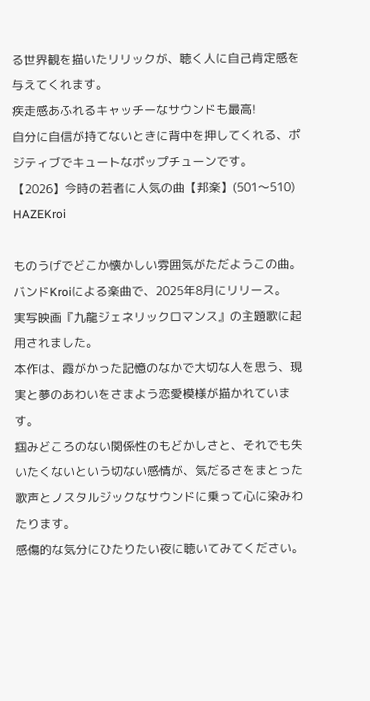る世界観を描いたリリックが、聴く人に自己肯定感を与えてくれます。
疾走感あふれるキャッチーなサウンドも最高!
自分に自信が持てないときに背中を押してくれる、ポジティブでキュートなポップチューンです。
【2026】今時の若者に人気の曲【邦楽】(501〜510)
HAZEKroi

ものうげでどこか懐かしい雰囲気がただようこの曲。
バンドKroiによる楽曲で、2025年8月にリリース。
実写映画『九龍ジェネリックロマンス』の主題歌に起用されました。
本作は、霞がかった記憶のなかで大切な人を思う、現実と夢のあわいをさまよう恋愛模様が描かれています。
掴みどころのない関係性のもどかしさと、それでも失いたくないという切ない感情が、気だるさをまとった歌声とノスタルジックなサウンドに乗って心に染みわたります。
感傷的な気分にひたりたい夜に聴いてみてください。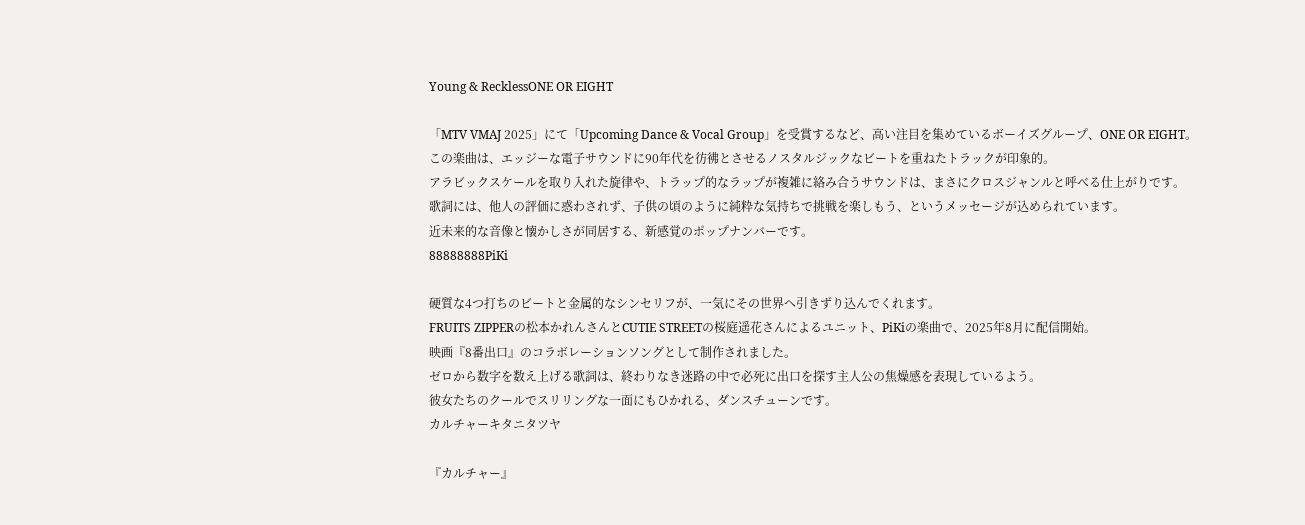Young & RecklessONE OR EIGHT

「MTV VMAJ 2025」にて「Upcoming Dance & Vocal Group」を受賞するなど、高い注目を集めているボーイズグループ、ONE OR EIGHT。
この楽曲は、エッジーな電子サウンドに90年代を彷彿とさせるノスタルジックなビートを重ねたトラックが印象的。
アラビックスケールを取り入れた旋律や、トラップ的なラップが複雑に絡み合うサウンドは、まさにクロスジャンルと呼べる仕上がりです。
歌詞には、他人の評価に惑わされず、子供の頃のように純粋な気持ちで挑戦を楽しもう、というメッセージが込められています。
近未来的な音像と懐かしさが同居する、新感覚のポップナンバーです。
88888888PiKi

硬質な4つ打ちのビートと金属的なシンセリフが、一気にその世界へ引きずり込んでくれます。
FRUITS ZIPPERの松本かれんさんとCUTIE STREETの桜庭遥花さんによるユニット、PiKiの楽曲で、2025年8月に配信開始。
映画『8番出口』のコラボレーションソングとして制作されました。
ゼロから数字を数え上げる歌詞は、終わりなき迷路の中で必死に出口を探す主人公の焦燥感を表現しているよう。
彼女たちのクールでスリリングな一面にもひかれる、ダンスチューンです。
カルチャーキタニタツヤ

『カルチャー』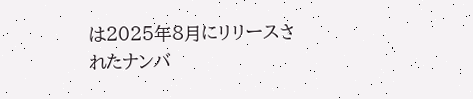は2025年8月にリリースされたナンバ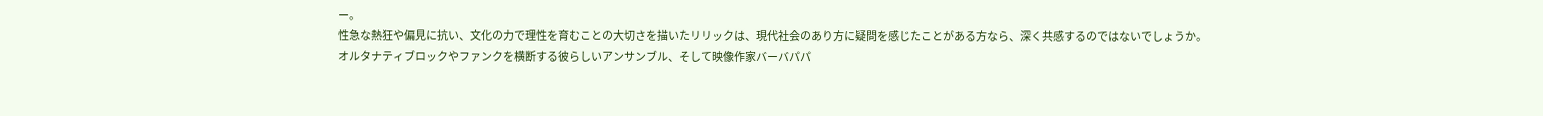ー。
性急な熱狂や偏見に抗い、文化の力で理性を育むことの大切さを描いたリリックは、現代社会のあり方に疑問を感じたことがある方なら、深く共感するのではないでしょうか。
オルタナティブロックやファンクを横断する彼らしいアンサンブル、そして映像作家バーバパパ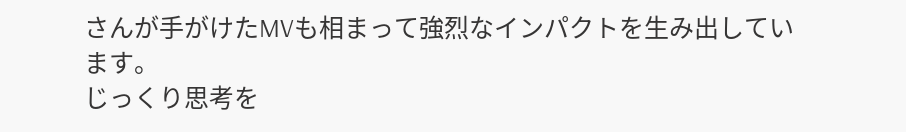さんが手がけたMVも相まって強烈なインパクトを生み出しています。
じっくり思考を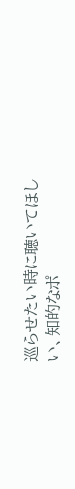巡らせたい時に聴いてほしい、知的なポ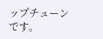ップチューンです。